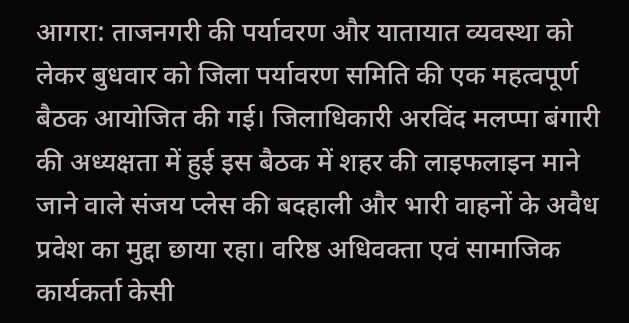आगरा: ताजनगरी की पर्यावरण और यातायात व्यवस्था को लेकर बुधवार को जिला पर्यावरण समिति की एक महत्वपूर्ण बैठक आयोजित की गई। जिलाधिकारी अरविंद मलप्पा बंगारी की अध्यक्षता में हुई इस बैठक में शहर की लाइफलाइन माने जाने वाले संजय प्लेस की बदहाली और भारी वाहनों के अवैध प्रवेश का मुद्दा छाया रहा। वरिष्ठ अधिवक्ता एवं सामाजिक कार्यकर्ता केसी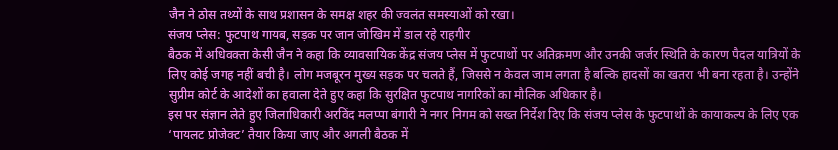जैन ने ठोस तथ्यों के साथ प्रशासन के समक्ष शहर की ज्वलंत समस्याओं को रखा।
संजय प्लेस: फुटपाथ गायब, सड़क पर जान जोखिम में डाल रहे राहगीर
बैठक में अधिवक्ता केसी जैन ने कहा कि व्यावसायिक केंद्र संजय प्लेस में फुटपाथों पर अतिक्रमण और उनकी जर्जर स्थिति के कारण पैदल यात्रियों के लिए कोई जगह नहीं बची है। लोग मजबूरन मुख्य सड़क पर चलते हैं, जिससे न केवल जाम लगता है बल्कि हादसों का खतरा भी बना रहता है। उन्होंने सुप्रीम कोर्ट के आदेशों का हवाला देते हुए कहा कि सुरक्षित फुटपाथ नागरिकों का मौलिक अधिकार है।
इस पर संज्ञान लेते हुए जिलाधिकारी अरविंद मलप्पा बंगारी ने नगर निगम को सख्त निर्देश दिए कि संजय प्लेस के फुटपाथों के कायाकल्प के लिए एक ‘पायलट प्रोजेक्ट’ तैयार किया जाए और अगली बैठक में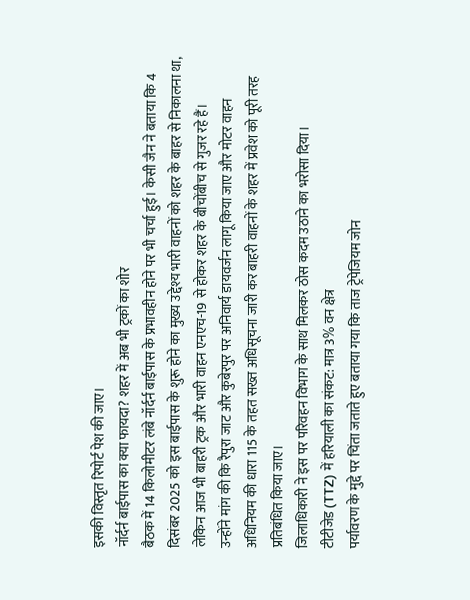इसकी विस्तृत रिपोर्ट पेश की जाए।
नॉर्दर्न बाईपास का क्या फायदा? शहर में अब भी ट्रकों का शोर
बैठक में 14 किलोमीटर लंबे नॉर्दर्न बाईपास के प्रभावहीन होने पर भी चर्चा हुई। केसी जैन ने बताया कि 4 दिसंबर 2025 को इस बाईपास के शुरू होने का मुख्य उद्देश्य भारी वाहनों को शहर के बाहर से निकालना था, लेकिन आज भी बाहरी ट्रक और भारी वाहन एनएच-19 से होकर शहर के बीचोंबीच से गुजर रहे हैं।
उन्होंने मांग की कि रैपुरा जाट और कुबेरपुर पर अनिवार्य डायवर्जन लागू किया जाए और मोटर वाहन अधिनियम की धारा 115 के तहत सख्त अधिसूचना जारी कर बाहरी वाहनों के शहर में प्रवेश को पूरी तरह प्रतिबंधित किया जाए।
जिलाधिकारी ने इस पर परिवहन विभाग के साथ मिलकर ठोस कदम उठाने का भरोसा दिया।
टीटीजेड (TTZ) में हरियाली का संकट: मात्र 3% वन क्षेत्र
पर्यावरण के मुद्दे पर चिंता जताते हुए बताया गया कि ताज ट्रेपेजियम जोन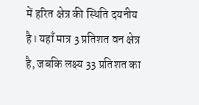में हरित क्षेत्र की स्थिति दयनीय है। यहाँ मात्र 3 प्रतिशत वन क्षेत्र है, जबकि लक्ष्य 33 प्रतिशत का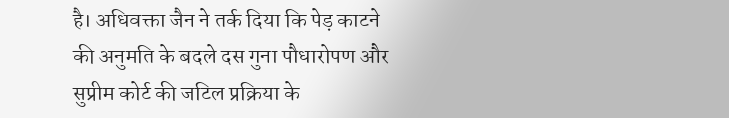है। अधिवक्ता जैन ने तर्क दिया कि पेड़ काटने की अनुमति के बदले दस गुना पौधारोपण और सुप्रीम कोर्ट की जटिल प्रक्रिया के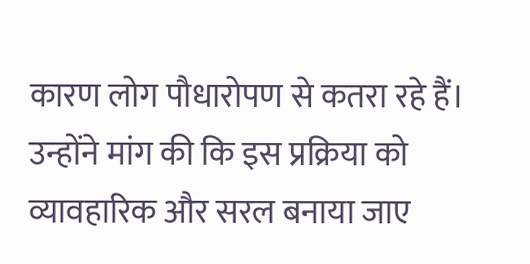कारण लोग पौधारोपण से कतरा रहे हैं।
उन्होंने मांग की कि इस प्रक्रिया को व्यावहारिक और सरल बनाया जाए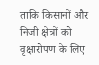ताकि किसानों और निजी क्षेत्रों को वृक्षारोपण के लिए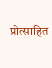प्रोत्साहित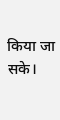किया जा सके।